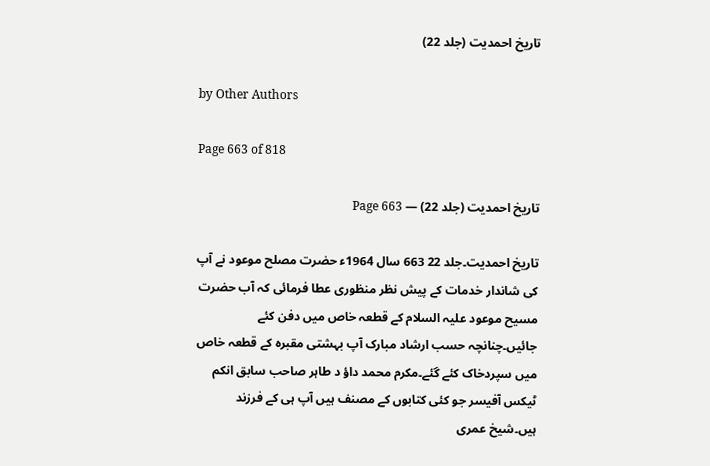تاریخ احمدیت (جلد 22)

by Other Authors

Page 663 of 818

تاریخ احمدیت (جلد 22) — Page 663

تاریخ احمدیت۔جلد 22 663 سال 1964ء حضرت مصلح موعود نے آپ کی شاندار خدمات کے پیش نظر منظوری عطا فرمائی کہ آب حضرت مسیح موعود علیہ السلام کے قطعہ خاص میں دفن کئے جائیں۔چنانچہ حسب ارشاد مبارک آپ بہشتی مقبرہ کے قطعہ خاص میں سپردخاک کئے گئے۔مکرم محمد داؤ د طاہر صاحب سابق انکم ٹیکس آفیسر جو کئی کتابوں کے مصنف ہیں آپ ہی کے فرزند ہیں۔شیخ عمری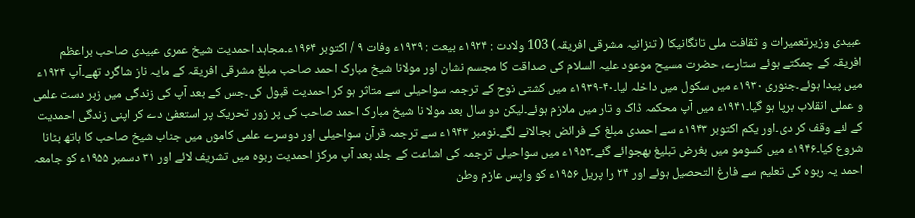عبیدی وزیرتعمیرات و ثقافت ملی تانگانیکا ( تنزانیہ مشرقی افریقہ) 103 ولادت : ۱۹۲۴ء بیعت : ۱۹۳۹ء وفات ۹ / اکتوبر ۱۹۶۴ء۔مجاہد احمدیت شیخ عمری عبیدی صاحب براعظم افریقہ کے چمکتے ہوئے ستارے، حضرت مسیح موعود علیہ السلام کی صداقت کا مجسم نشان اور مولانا شیخ مبارک احمد صاحب مبلغ مشرقی افریقہ کے مایہ ناز شاگرد تھے۔آپ ۱۹۲۴ء میں پیدا ہوئے۔جنوری ۱۹۳۰ء میں سکول میں داخلہ لیا۔۴۰-۱۹۳۹ء میں کشتی نوح کے ترجمہ سواحیلی سے متاثر ہو کر احمدیت قبول کی۔جس کے بعد آپ کی زندگی میں زبر دست علمی و عملی انقلاب برپا ہو گیا۔۱۹۴۱ء میں آپ محکمہ ڈاک و تار میں ملازم ہوئے۔لیکن دو سال بعد مولا نا شیخ مبارک احمد صاحب کی پر زور تحریک پر استعفیٰ دے کر اپنی زندگی احمدیت کے لئے وقف کر دی۔اور یکم اکتوبر ۱۹۴۳ء سے احمدی مبلغ کے فرائض بجالانے لگے۔نومبر ۱۹۴۳ء سے ترجمہ قرآن سواحیلی اور دوسرے علمی کاموں میں جناب شیخ صاحب کا ہاتھ بٹانا شروع کیا۔۱۹۴۶ء میں کسومو میں بغرض تبلیغ بھجوائے گئے۔۱۹۵۳ء میں سواحیلی ترجمہ کی اشاعت کے جلد بعد آپ مرکز احمدیت ربوہ میں تشریف لائے اور ۳۱ دسمبر ۱۹۵۵ء کو جامعہ احمد یہ ربوہ کی تعلیم سے فارغ التحصیل ہوئے اور ۲۴ را پریل ۱۹۵۶ء کو واپس عازم وطن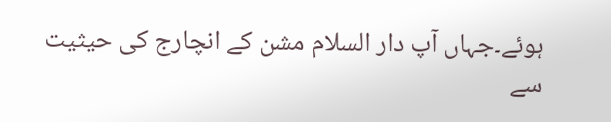ہوئے۔جہاں آپ دار السلام مشن کے انچارج کی حیثیت سے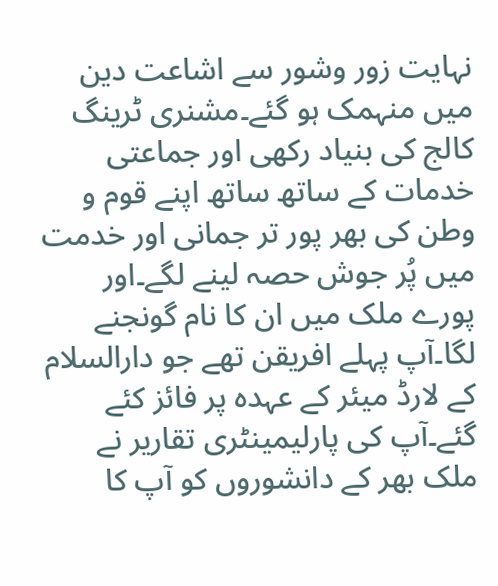نہایت زور وشور سے اشاعت دین میں منہمک ہو گئے۔مشنری ٹرینگ کالج کی بنیاد رکھی اور جماعتی خدمات کے ساتھ ساتھ اپنے قوم و وطن کی بھر پور تر جمانی اور خدمت میں پُر جوش حصہ لینے لگے۔اور پورے ملک میں ان کا نام گونجنے لگا۔آپ پہلے افریقن تھے جو دارالسلام کے لارڈ میئر کے عہدہ پر فائز کئے گئے۔آپ کی پارلیمینٹری تقاریر نے ملک بھر کے دانشوروں کو آپ کا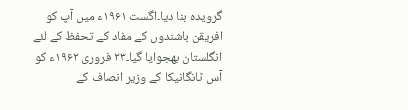گرویدہ بنا دیا۔اگست ۱۹۶۱ء میں آپ کو افریقن باشندوں کے مفاد کے تحفظ کے لئے انگلستان بھجوایا گیا۔۲۳ فروری ۱۹۶۲ء کو آس ٹانگانیکا کے وزیر انصاف کے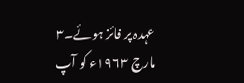عہدہ پر فائز ہوئے۔۳ مارچ ۱۹۶۳ء کو آپ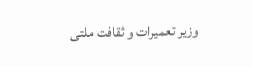وزیر تعمیرات و ثقافت ملتی